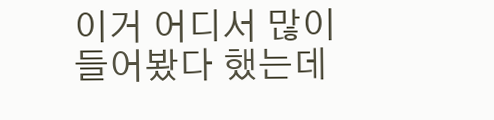이거 어디서 많이 들어봤다 했는데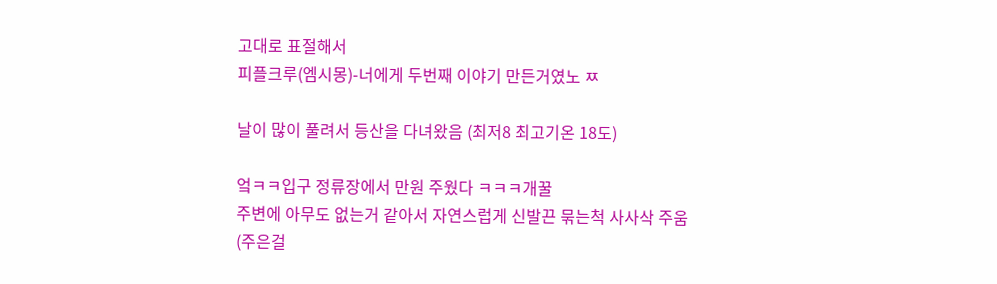고대로 표절해서
피플크루(엠시몽)-너에게 두번째 이야기 만든거였노 ㅉ

날이 많이 풀려서 등산을 다녀왔음 (최저8 최고기온 18도)

엌ㅋㅋ입구 정류장에서 만원 주웠다 ㅋㅋㅋ개꿀
주변에 아무도 없는거 같아서 자연스럽게 신발끈 묶는척 사사삭 주움
(주은걸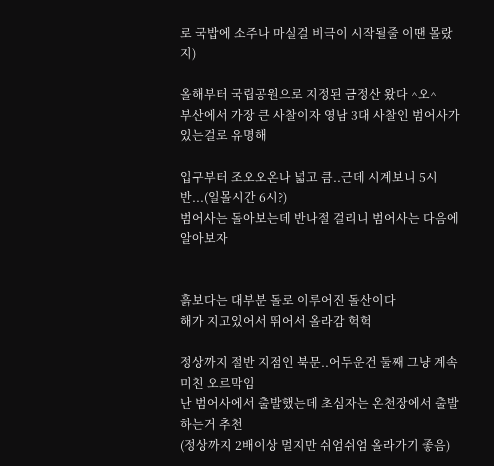로 국밥에 소주나 마실걸 비극이 시작될줄 이땐 몰랐지)

올해부터 국립공원으로 지정된 금정산 왔다 ^오^
부산에서 가장 큰 사찰이자 영남 3대 사찰인 범어사가 있는걸로 유명해

입구부터 조오오온나 넓고 큼..근데 시계보니 5시반...(일몰시간 6시?)
범어사는 돌아보는데 반나절 걸리니 범어사는 다음에 알아보자


흙보다는 대부분 돌로 이루어진 돌산이다
해가 지고있어서 뛰어서 올라감 헉헉

정상까지 절반 지점인 북문..어두운건 둘째 그냥 계속 미친 오르막임
난 범어사에서 출발했는데 초심자는 온천장에서 출발하는거 추천
(정상까지 2배이상 멀지만 쉬엄쉬엄 올라가기 좋음)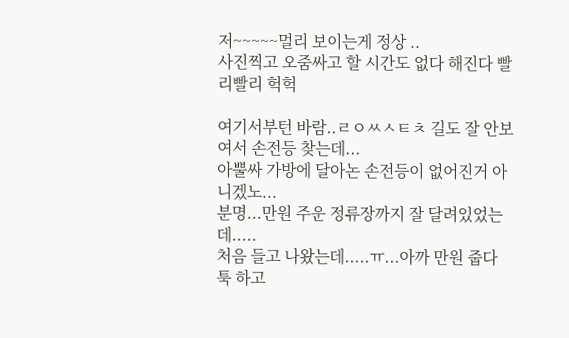저~~~~~멀리 보이는게 정상 ..
사진찍고 오줌싸고 할 시간도 없다 해진다 빨리빨리 헉헉

여기서부턴 바람..ㄹㅇㅆㅅㅌㅊ 길도 잘 안보여서 손전등 찾는데...
아뿔싸 가방에 달아논 손전등이 없어진거 아니겠노...
분명...만원 주운 정류장까지 잘 달려있었는데.....
처음 들고 나왔는데.....ㅠ...아까 만원 줍다 툭 하고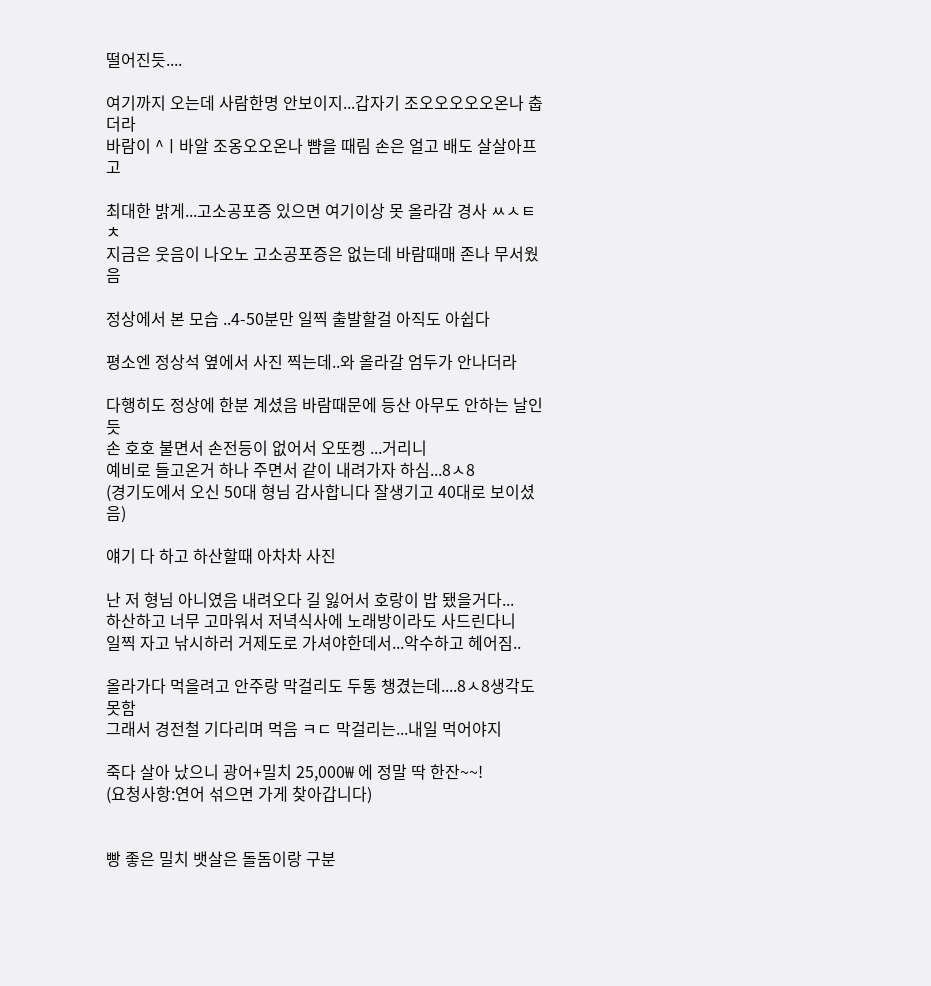떨어진듯....

여기까지 오는데 사람한명 안보이지...갑자기 조오오오오오온나 춥더라
바람이 ^ㅣ바알 조옹오오온나 뺨을 때림 손은 얼고 배도 살살아프고

최대한 밝게...고소공포증 있으면 여기이상 못 올라감 경사 ㅆㅅㅌㅊ
지금은 웃음이 나오노 고소공포증은 없는데 바람때매 존나 무서웠음

정상에서 본 모습 ..4-50분만 일찍 출발할걸 아직도 아쉽다

평소엔 정상석 옆에서 사진 찍는데..와 올라갈 엄두가 안나더라

다행히도 정상에 한분 계셨음 바람때문에 등산 아무도 안하는 날인듯
손 호호 불면서 손전등이 없어서 오또켕 ...거리니
예비로 들고온거 하나 주면서 같이 내려가자 하심...8ㅅ8
(경기도에서 오신 50대 형님 감사합니다 잘생기고 40대로 보이셨음)

얘기 다 하고 하산할때 아차차 사진

난 저 형님 아니였음 내려오다 길 잃어서 호랑이 밥 됐을거다...
하산하고 너무 고마워서 저녁식사에 노래방이라도 사드린다니
일찍 자고 낚시하러 거제도로 가셔야한데서...악수하고 헤어짐..

올라가다 먹을려고 안주랑 막걸리도 두통 챙겼는데....8ㅅ8생각도 못함
그래서 경전철 기다리며 먹음 ㅋㄷ 막걸리는...내일 먹어야지

죽다 살아 났으니 광어+밀치 25,000₩ 에 정말 딱 한잔~~!
(요청사항:연어 섞으면 가게 찾아갑니다)


빵 좋은 밀치 뱃살은 돌돔이랑 구분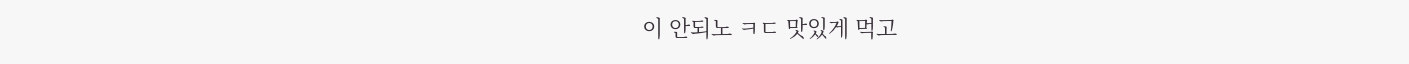이 안되노 ㅋㄷ 맛있게 먹고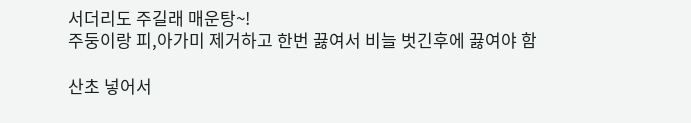서더리도 주길래 매운탕~!
주둥이랑 피,아가미 제거하고 한번 끓여서 비늘 벗긴후에 끓여야 함

산초 넣어서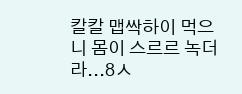칼칼 맵싹하이 먹으니 몸이 스르르 녹더라...8ㅅ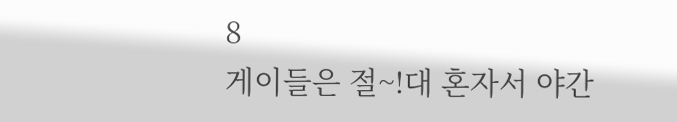8
게이들은 절~!대 혼자서 야간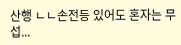산행 ㄴㄴ손전등 있어도 혼자는 무섭...